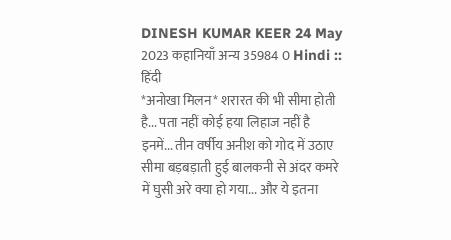DINESH KUMAR KEER 24 May 2023 कहानियाँ अन्य 35984 0 Hindi :: हिंदी
*अनोखा मिलन* शरारत की भी सीमा होती है... पता नहीं कोई हया लिहाज नहीं है इनमें... तीन वर्षीय अनीश को गोद में उठाए सीमा बड़बड़ाती हुई बालकनी से अंदर कमरे में घुसी अरे क्या हो गया... और ये इतना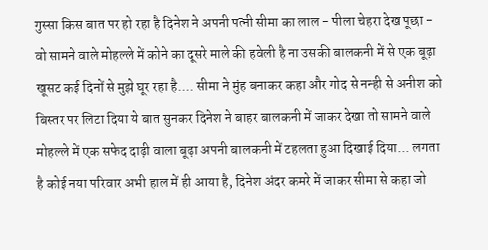गुस्सा किस बात पर हो रहा है दिनेश ने अपनी पत्नी सीमा का लाल - पीला चेहरा देख पूछा - वो सामने वाले मोहल्ले में कोने का दूसरे माले की हवेली है ना उसकी बालकनी में से एक बूढ़ा खूसट कई दिनों से मुझे घूर रहा है.... सीमा ने मुंह बनाकर कहा और गोद से नन्ही से अनीश को बिस्तर पर लिटा दिया ये बात सुनकर दिनेश ने बाहर बालकनी में जाकर देखा तो सामने वाले मोहल्ले में एक सफेद दाढ़ी वाला बूढ़ा अपनी बालकनी में टहलता हुआ दिखाई दिया... लगता है कोई नया परिवार अभी हाल में ही आया है, दिनेश अंदर कमरे में जाकर सीमा से कहा जो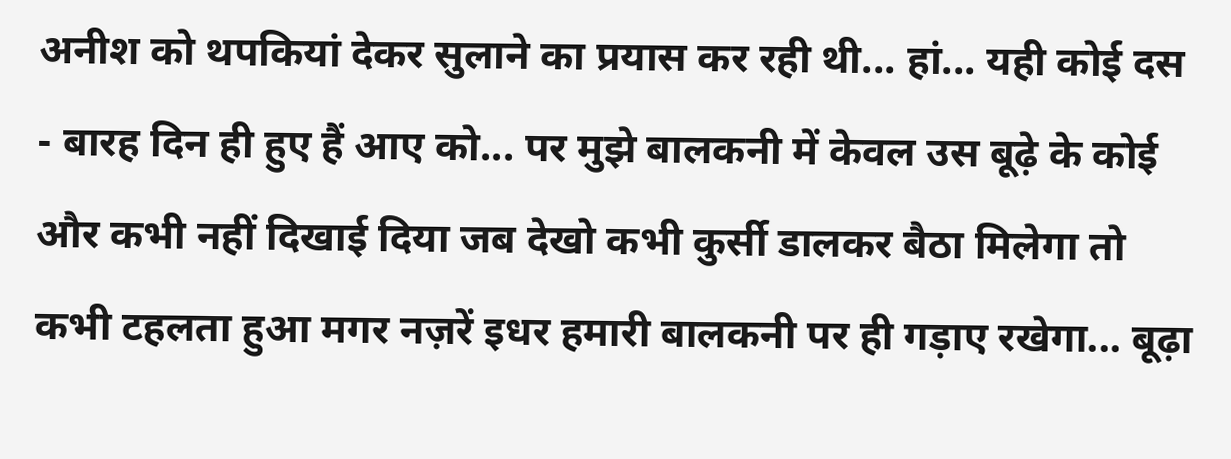अनीश को थपकियां देकर सुलाने का प्रयास कर रही थी... हां... यही कोई दस - बारह दिन ही हुए हैं आए को... पर मुझे बालकनी में केवल उस बूढ़े के कोई और कभी नहीं दिखाई दिया जब देखो कभी कुर्सी डालकर बैठा मिलेगा तो कभी टहलता हुआ मगर नज़रें इधर हमारी बालकनी पर ही गड़ाए रखेगा... बूढ़ा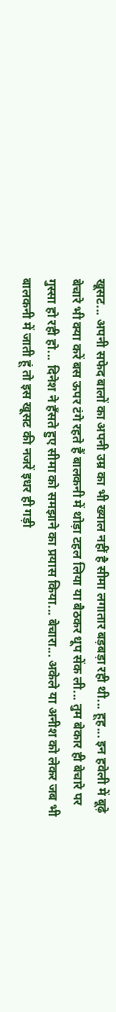खूसट... अपनी सफेद बालों का अपनी उम्र का भी ख्याल नहीं है सीमा लगातार बड़बड़ा रही थी... हूह... इन हवेली में बूढ़े बेचारे भी क्या करें बस ऊपर टंगे रहते हैं बालकनी में थोड़ा टहल लिया या बैठकर धूप सेंक ली... तुम बेकार ही बेचारे पर गुस्सा हो रही हो... दिनेश ने हँसते हुए सीमा को समझाने का प्रयास किया... बेचारा... अकेले या अनीश को लेकर जब भी बालकनी में जाती हूं तो इस खूसट की नजरें इधर ही गड़ी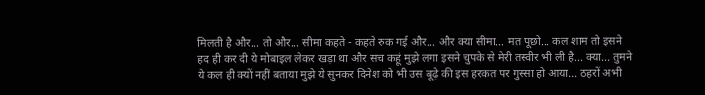मिलती है और... तो और... सीमा कहते - कहते रुक गई और... और क्या सीमा... मत पूछो... कल शाम तो इसने हद ही कर दी ये मोबाइल लेकर खड़ा था और सच कहूं मुझे लगा इसने चुपके से मेरी तस्वीर भी ली है... क्या... तुमने ये कल ही क्यों नहीं बताया मुझे ये सुनकर दिनेश को भी उस बूढ़े की इस हरकत पर गुस्सा हो आया... ठहरों अभी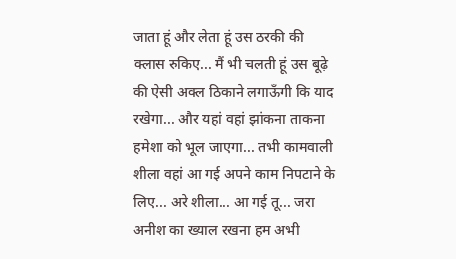जाता हूं और लेता हूं उस ठरकी की क्लास रुकिए... मैं भी चलती हूं उस बूढ़े की ऐसी अक्ल ठिकाने लगाऊँगी कि याद रखेगा... और यहां वहां झांकना ताकना हमेशा को भूल जाएगा... तभी कामवाली शीला वहां आ गई अपने काम निपटाने के लिए... अरे शीला... आ गई तू... जरा अनीश का ख्याल रखना हम अभी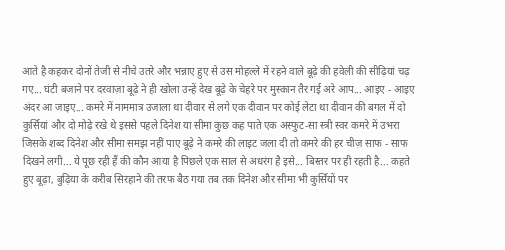आते है कहकर दोनों तेजी से नीचे उतरे और भन्नाए हुए से उस मोहल्ले में रहने वाले बूढ़े की हवेली की सीढ़ियां चढ़ गए... घंटी बजाने पर दरवाज़ा बूढ़े ने ही खोला उन्हें देख बूढ़े के चेहरे पर मुस्कान तैर गई अरे आप... आइए - आइए अंदर आ जाइए... कमरे में नाममात्र उजाला था दीवार से लगे एक दीवान पर कोई लेटा था दीवान की बगल में दो कुर्सियां और दो मोढ़े रखे थे इससे पहले दिनेश या सीमा कुछ कह पाते एक अस्फुट-सा स्त्री स्वर कमरे में उभरा जिसके शब्द दिनेश और सीमा समझ नहीं पाए बूढ़े ने कमरे की लाइट जला दी तो कमरे की हर चीज़ साफ - साफ दिखने लगी... ये पूछ रही हैं की कौन आया है पिछले एक साल से अधरंग है इसे... बिस्तर पर ही रहती है... कहते हुए बूढ़ा, बुढ़िया के करीब सिरहाने की तरफ बैठ गया तब तक दिनेश और सीमा भी कुर्सियों पर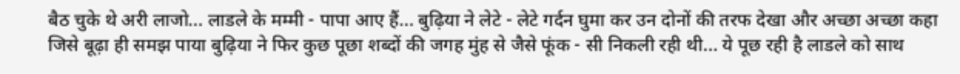बैठ चुके थे अरी लाजो... लाडले के मम्मी - पापा आए हैं... बुढ़िया ने लेटे - लेटे गर्दन घुमा कर उन दोनों की तरफ देखा और अच्छा अच्छा कहा जिसे बूढ़ा ही समझ पाया बुढ़िया ने फिर कुछ पूछा शब्दों की जगह मुंह से जैसे फूंक - सी निकली रही थी... ये पूछ रही है लाडले को साथ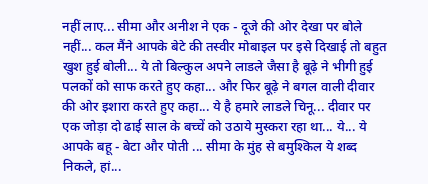नहीं लाए... सीमा और अनीश ने एक - दूजे की ओर देखा पर बोले नहीं... कल मैंने आपके बेटे की तस्वीर मोबाइल पर इसे दिखाई तो बहुत खुश हुई बोली... ये तो बिल्कुल अपने लाडले जैसा है बूढ़े ने भीगी हुई पलकों को साफ करते हुए कहा... और फिर बूढ़े ने बगल वाली दीवार की ओर इशारा करते हुए कहा... ये है हमारे लाडले चिनू... दीवार पर एक जोड़ा दो ढाई साल के बच्चें को उठाये मुस्करा रहा था... ये... ये आपके बहू - बेटा और पोती ... सीमा के मुंह से बमुश्किल ये शब्द निकले, हां...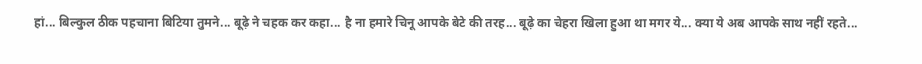हां... बिल्कुल ठीक पहचाना बिटिया तुमने... बूढ़े ने चहक कर कहा... है ना हमारे चिनू आपके बेटे की तरह... बूढ़े का चेहरा खिला हुआ था मगर ये... क्या ये अब आपके साथ नहीं रहते...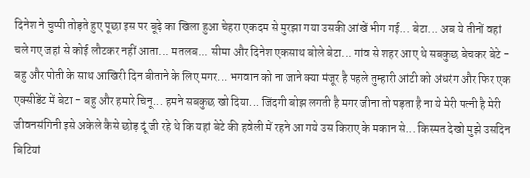दिनेश ने चुप्पी तोड़ते हुए पूछा इस पर बूढ़े का खिला हुआ चेहरा एकदम से मुरझा गया उसकी आंखें भीग गई... बेटा... अब ये तीनों वहां चले गए जहां से कोई लौटकर नहीं आता... मतलब... सीमा और दिनेश एकसाथ बोले बेटा... गांव से शहर आए थे सबकुछ बेचकर बेटे - बहु और पोती के साथ आखिरी दिन बीताने के लिए मगर... भगवान को ना जाने क्या मंजूर है पहले तुम्हारी आंटी को अंधरंग और फिर एक एक्सीडेंट में बेटा - बहु और हमारे चिनू... हमने सबकुछ खो दिया... जिंदगी बोझ लगती है मगर जीना तो पड़ता है ना ये मेरी पत्नी है मेरी जीवनसंगिनी इसे अकेले कैसे छोड़ दूं जी रहे थे कि यहां बेटे की हवेली में रहने आ गये उस किराए के मकान से... किस्मत देखो मुझे उसदिन बिटियां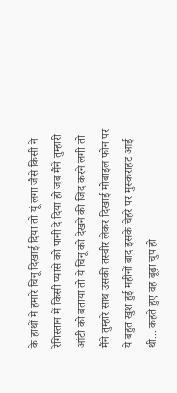के हाथों मे हमारे चिनू दिखाई दिया तो यूं लगा जैसे किसी ने रेगिस्तान में किसी प्यासे को पानी दे दिया हो जब मैंने तुम्हारी आंटी को बताया तो ये चिनू को देखने की जिद करने लगी तो मैंने तुम्हारे साथ उसकी तस्वीर लेकर दिखाई मोबाइल फोन पर ये बहुत खुश हुई महीनों बाद इसके चेहरे पर मुस्कराहट आई थी... कहते हुए वह बूढ़ा चुप हो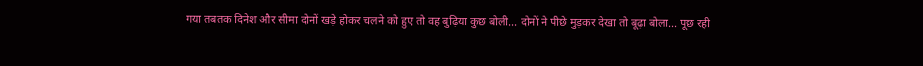गया तबतक दिनेश और सीमा दोनों खड़े होकर चलने को हुए तो वह बुढ़िया कुछ बोली... दोनों ने पीछे मुड़कर देखा तो बूढ़ा बोला... पूछ रही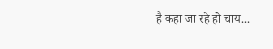है कहा जा रहे हो चाय...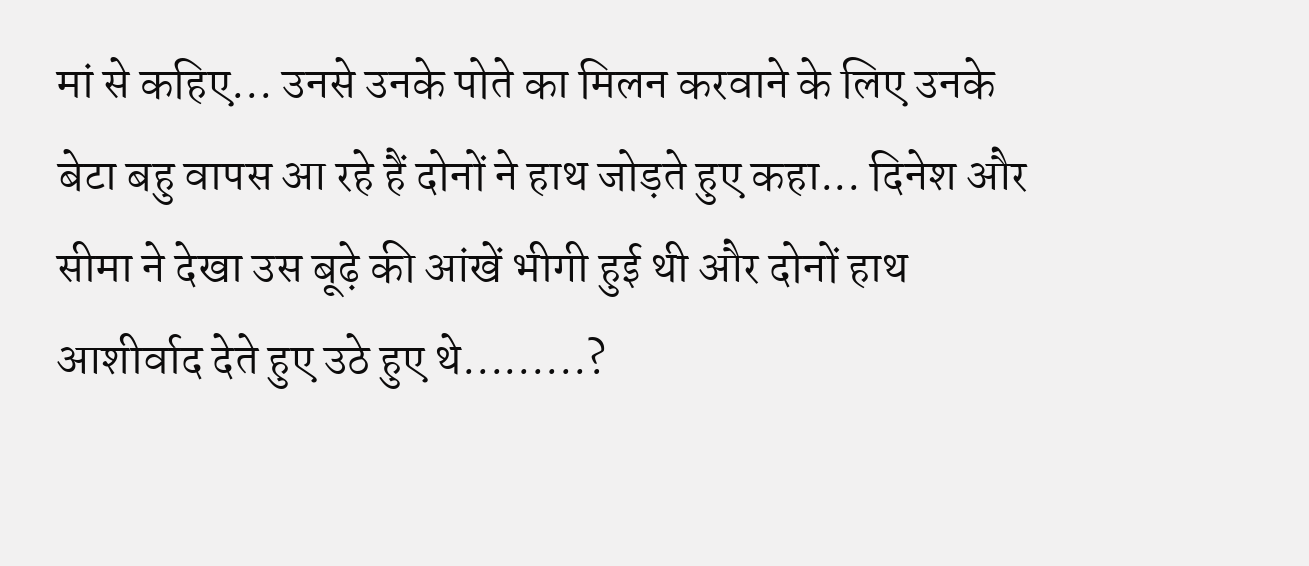मां से कहिए... उनसे उनके पोते का मिलन करवाने के लिए उनके बेटा बहु वापस आ रहे हैं दोनों ने हाथ जोड़ते हुए कहा... दिनेश और सीमा ने देखा उस बूढ़े की आंखें भीगी हुई थी और दोनों हाथ आशीर्वाद देते हुए उठे हुए थे.........?